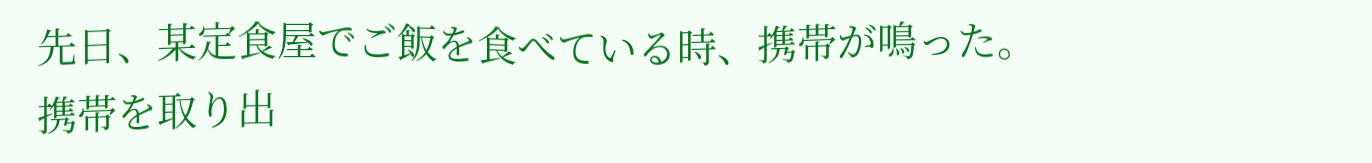先日、某定食屋でご飯を食べている時、携帯が鳴った。
携帯を取り出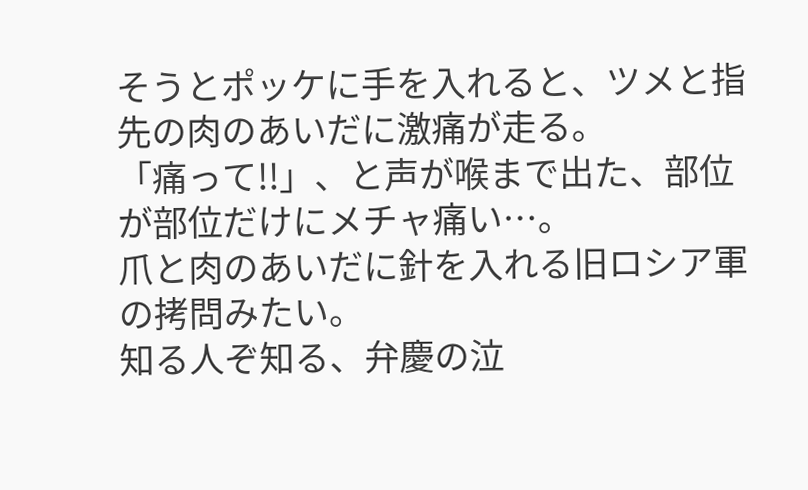そうとポッケに手を入れると、ツメと指先の肉のあいだに激痛が走る。
「痛って!!」、と声が喉まで出た、部位が部位だけにメチャ痛い…。
爪と肉のあいだに針を入れる旧ロシア軍の拷問みたい。
知る人ぞ知る、弁慶の泣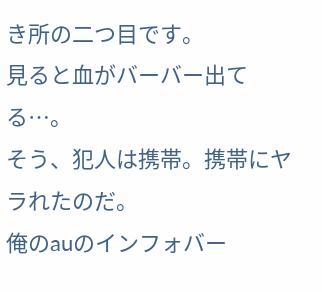き所の二つ目です。
見ると血がバーバー出てる…。
そう、犯人は携帯。携帯にヤラれたのだ。
俺のauのインフォバー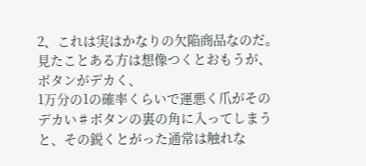2、これは実はかなりの欠陥商品なのだ。
見たことある方は想像つくとおもうが、ボタンがデカく、
1万分の1の確率くらいで運悪く爪がそのデカい♯ボタンの裏の角に入ってしまうと、その鋭くとがった通常は触れな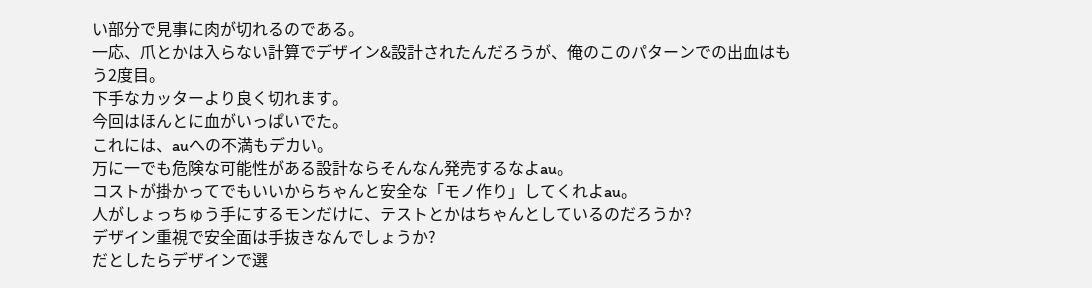い部分で見事に肉が切れるのである。
一応、爪とかは入らない計算でデザイン&設計されたんだろうが、俺のこのパターンでの出血はもう2度目。
下手なカッターより良く切れます。
今回はほんとに血がいっぱいでた。
これには、auへの不満もデカい。
万に一でも危険な可能性がある設計ならそんなん発売するなよau。
コストが掛かってでもいいからちゃんと安全な「モノ作り」してくれよau。
人がしょっちゅう手にするモンだけに、テストとかはちゃんとしているのだろうか?
デザイン重視で安全面は手抜きなんでしょうか?
だとしたらデザインで選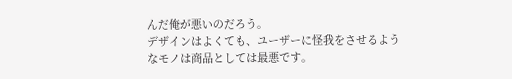んだ俺が悪いのだろう。
デザインはよくても、ユーザーに怪我をさせるようなモノは商品としては最悪です。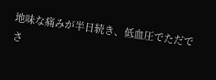地味な痛みが半日続き、低血圧でただでさ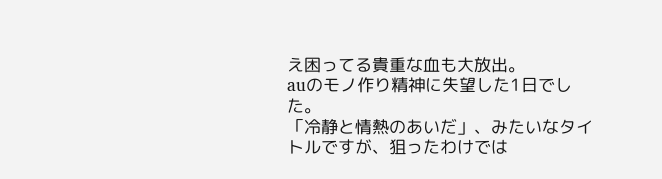え困ってる貴重な血も大放出。
auのモノ作り精神に失望した1日でした。
「冷静と情熱のあいだ」、みたいなタイトルですが、狙ったわけでは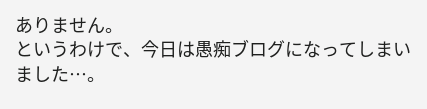ありません。
というわけで、今日は愚痴ブログになってしまいました…。